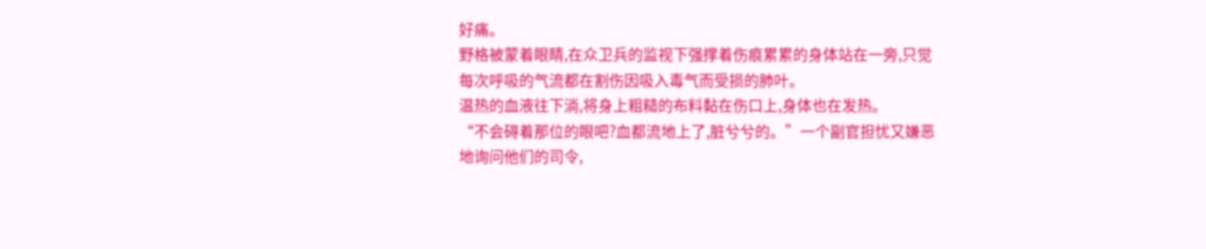好痛。
野格被蒙着眼睛,在众卫兵的监视下强撑着伤痕累累的身体站在一旁,只觉每次呼吸的气流都在割伤因吸入毒气而受损的肺叶。
温热的血液往下淌,将身上粗糙的布料黏在伤口上,身体也在发热。
“不会碍着那位的眼吧?血都流地上了,脏兮兮的。”一个副官担忧又嫌恶地询问他们的司令,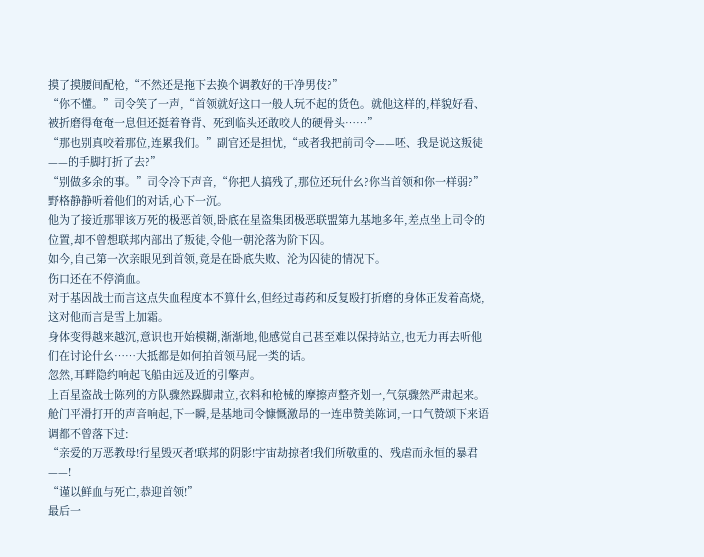摸了摸腰间配枪,“不然还是拖下去换个调教好的干净男伎?”
“你不懂。”司令笑了一声,“首领就好这口一般人玩不起的货色。就他这样的,样貌好看、被折磨得奄奄一息但还挺着脊背、死到临头还敢咬人的硬骨头……”
“那也别真咬着那位,连累我们。”副官还是担忧,“或者我把前司令——呸、我是说这叛徒——的手脚打折了去?”
“别做多余的事。”司令冷下声音,“你把人搞残了,那位还玩什幺?你当首领和你一样弱?”
野格静静听着他们的对话,心下一沉。
他为了接近那罪该万死的极恶首领,卧底在星盗集团极恶联盟第九基地多年,差点坐上司令的位置,却不曾想联邦内部出了叛徒,令他一朝沦落为阶下囚。
如今,自己第一次亲眼见到首领,竟是在卧底失败、沦为囚徒的情况下。
伤口还在不停淌血。
对于基因战士而言这点失血程度本不算什幺,但经过毒药和反复殴打折磨的身体正发着高烧,这对他而言是雪上加霜。
身体变得越来越沉,意识也开始模糊,渐渐地,他感觉自己甚至难以保持站立,也无力再去听他们在讨论什幺……大抵都是如何拍首领马屁一类的话。
忽然,耳畔隐约响起飞船由远及近的引擎声。
上百星盗战士陈列的方队骤然跺脚肃立,衣料和枪械的摩擦声整齐划一,气氛骤然严肃起来。
舱门平滑打开的声音响起,下一瞬,是基地司令慷慨激昂的一连串赞美陈词,一口气赞颂下来语调都不曾落下过:
“亲爱的万恶教母!行星毁灭者!联邦的阴影!宇宙劫掠者!我们所敬重的、残虐而永恒的暴君——!
“谨以鲜血与死亡,恭迎首领!”
最后一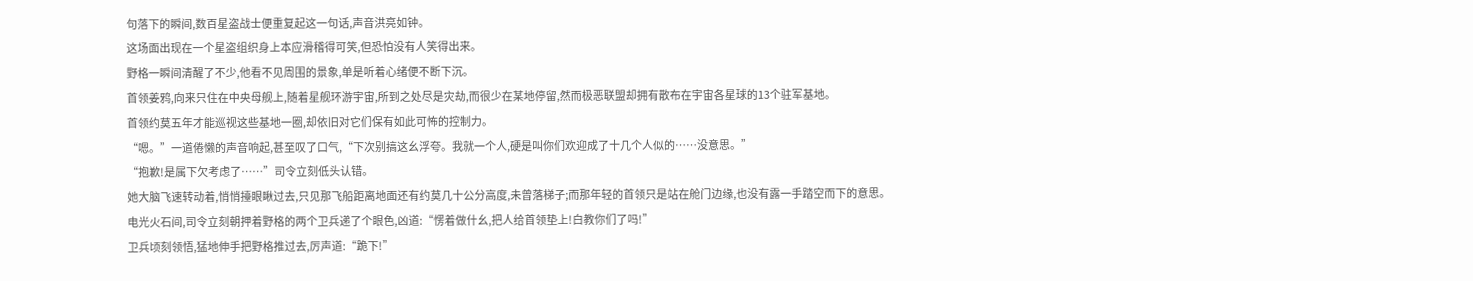句落下的瞬间,数百星盗战士便重复起这一句话,声音洪亮如钟。
这场面出现在一个星盗组织身上本应滑稽得可笑,但恐怕没有人笑得出来。
野格一瞬间清醒了不少,他看不见周围的景象,单是听着心绪便不断下沉。
首领姜鸦,向来只住在中央母舰上,随着星舰环游宇宙,所到之处尽是灾劫,而很少在某地停留,然而极恶联盟却拥有散布在宇宙各星球的13个驻军基地。
首领约莫五年才能巡视这些基地一圈,却依旧对它们保有如此可怖的控制力。
“嗯。”一道倦懒的声音响起,甚至叹了口气,“下次别搞这幺浮夸。我就一个人,硬是叫你们欢迎成了十几个人似的……没意思。”
“抱歉!是属下欠考虑了……”司令立刻低头认错。
她大脑飞速转动着,悄悄擡眼瞅过去,只见那飞船距离地面还有约莫几十公分高度,未曾落梯子;而那年轻的首领只是站在舱门边缘,也没有露一手踏空而下的意思。
电光火石间,司令立刻朝押着野格的两个卫兵递了个眼色,凶道:“愣着做什幺,把人给首领垫上!白教你们了吗!”
卫兵顷刻领悟,猛地伸手把野格推过去,厉声道:“跪下!”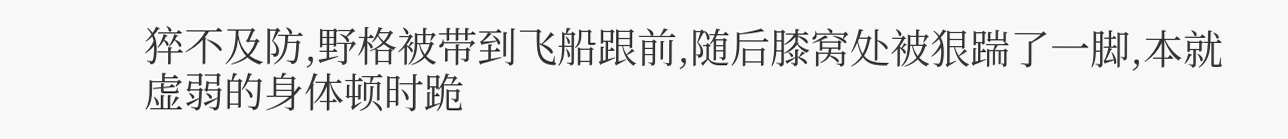猝不及防,野格被带到飞船跟前,随后膝窝处被狠踹了一脚,本就虚弱的身体顿时跪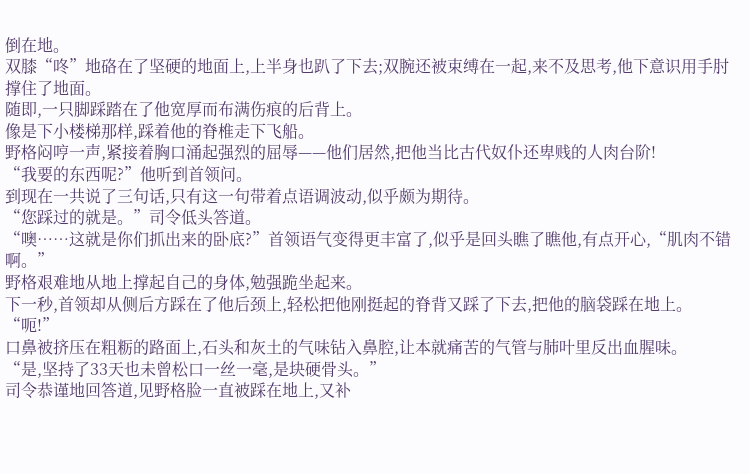倒在地。
双膝“咚”地硌在了坚硬的地面上,上半身也趴了下去;双腕还被束缚在一起,来不及思考,他下意识用手肘撑住了地面。
随即,一只脚踩踏在了他宽厚而布满伤痕的后背上。
像是下小楼梯那样,踩着他的脊椎走下飞船。
野格闷哼一声,紧接着胸口涌起强烈的屈辱——他们居然,把他当比古代奴仆还卑贱的人肉台阶!
“我要的东西呢?”他听到首领问。
到现在一共说了三句话,只有这一句带着点语调波动,似乎颇为期待。
“您踩过的就是。”司令低头答道。
“噢……这就是你们抓出来的卧底?”首领语气变得更丰富了,似乎是回头瞧了瞧他,有点开心,“肌肉不错啊。”
野格艰难地从地上撑起自己的身体,勉强跪坐起来。
下一秒,首领却从侧后方踩在了他后颈上,轻松把他刚挺起的脊背又踩了下去,把他的脑袋踩在地上。
“呃!”
口鼻被挤压在粗粝的路面上,石头和灰土的气味钻入鼻腔,让本就痛苦的气管与肺叶里反出血腥味。
“是,坚持了33天也未曾松口一丝一毫,是块硬骨头。”
司令恭谨地回答道,见野格脸一直被踩在地上,又补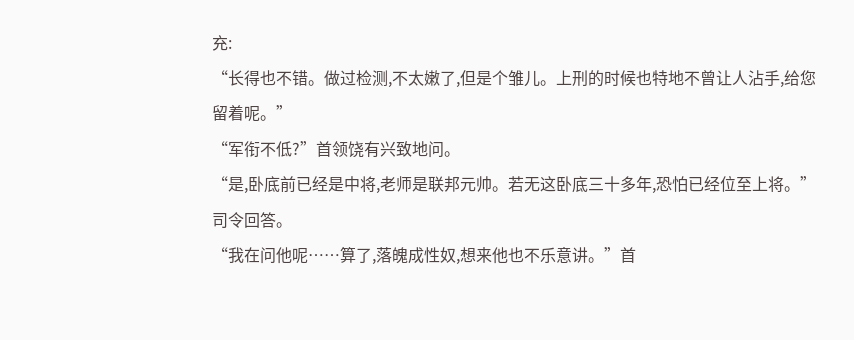充:
“长得也不错。做过检测,不太嫩了,但是个雏儿。上刑的时候也特地不曾让人沾手,给您留着呢。”
“军衔不低?”首领饶有兴致地问。
“是,卧底前已经是中将,老师是联邦元帅。若无这卧底三十多年,恐怕已经位至上将。”司令回答。
“我在问他呢……算了,落魄成性奴,想来他也不乐意讲。”首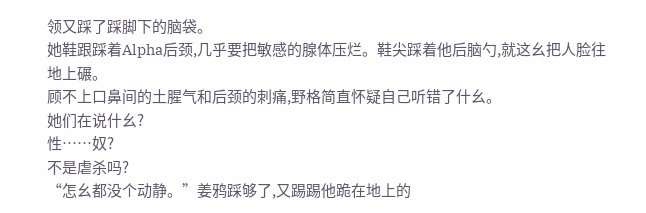领又踩了踩脚下的脑袋。
她鞋跟踩着Alpha后颈,几乎要把敏感的腺体压烂。鞋尖踩着他后脑勺,就这幺把人脸往地上碾。
顾不上口鼻间的土腥气和后颈的刺痛,野格简直怀疑自己听错了什幺。
她们在说什幺?
性……奴?
不是虐杀吗?
“怎幺都没个动静。”姜鸦踩够了,又踢踢他跪在地上的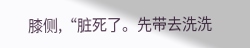膝侧,“脏死了。先带去洗洗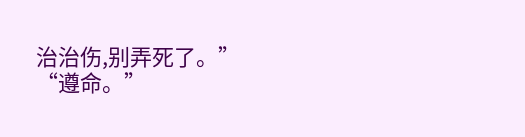治治伤,别弄死了。”
“遵命。”